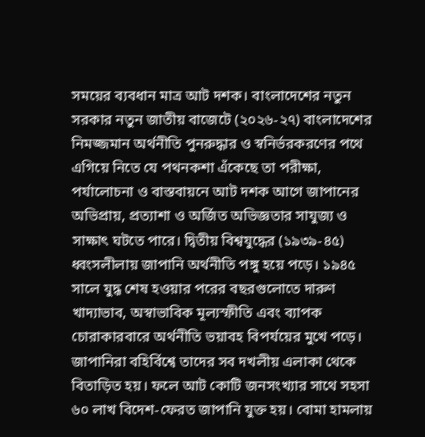সময়ের ব্যবধান মাত্র আট দশক। বাংলাদেশের নতুন সরকার নতুন জাতীয় বাজেটে (২০২৬-২৭) বাংলাদেশের নিমজ্জমান অর্থনীতি পুনরুদ্ধার ও স্বনির্ভরকরণের পথে এগিয়ে নিতে যে পথনকশা এঁকেছে তা পরীক্ষা, পর্যালোচনা ও বাস্তবায়নে আট দশক আগে জাপানের অভিপ্রায়, প্রত্যাশা ও অর্জিত অভিজ্ঞতার সাযুজ্য ও সাক্ষাৎ ঘটতে পারে। দ্বিতীয় বিশ্বযুদ্ধের (১৯৩৯-৪৫) ধ্বংসলীলায় জাপানি অর্থনীতি পঙ্গু হয়ে পড়ে। ১৯৪৫ সালে যুদ্ধ শেষ হওয়ার পরের বছরগুলোতে দারুণ খাদ্যাভাব, অস্বাভাবিক মূল্যস্ফীতি এবং ব্যাপক চোরাকারবারে অর্থনীতি ভয়াবহ বিপর্যয়ের মুখে পড়ে। জাপানিরা বহির্বিশ্বে তাদের সব দখলীয় এলাকা থেকে বিতাড়িত হয়। ফলে আট কোটি জনসংখ্যার সাথে সহসা ৬০ লাখ বিদেশ-ফেরত জাপানি যুক্ত হয়। বোমা হামলায়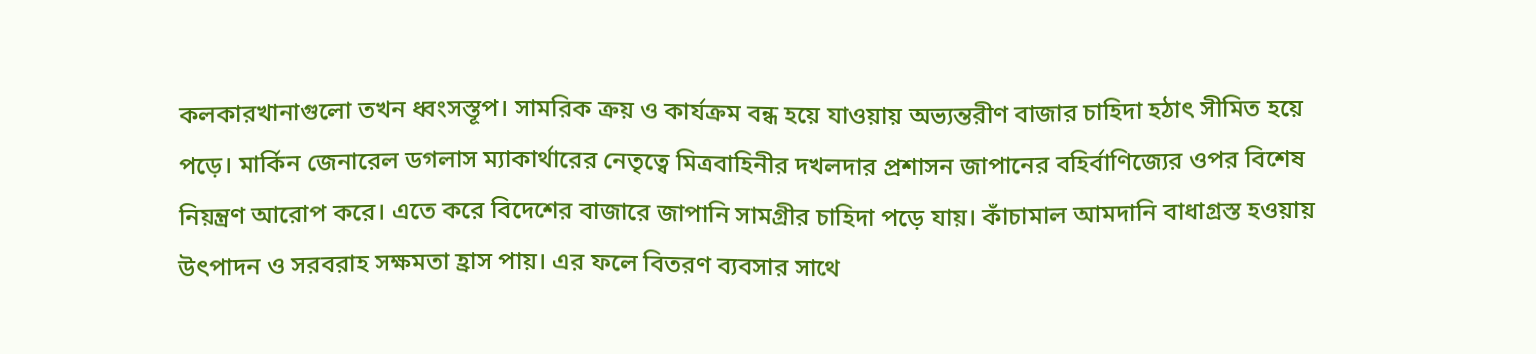কলকারখানাগুলো তখন ধ্বংসস্তূপ। সামরিক ক্রয় ও কার্যক্রম বন্ধ হয়ে যাওয়ায় অভ্যন্তরীণ বাজার চাহিদা হঠাৎ সীমিত হয়ে পড়ে। মার্কিন জেনারেল ডগলাস ম্যাকার্থারের নেতৃত্বে মিত্রবাহিনীর দখলদার প্রশাসন জাপানের বহির্বাণিজ্যের ওপর বিশেষ নিয়ন্ত্রণ আরোপ করে। এতে করে বিদেশের বাজারে জাপানি সামগ্রীর চাহিদা পড়ে যায়। কাঁচামাল আমদানি বাধাগ্রস্ত হওয়ায় উৎপাদন ও সরবরাহ সক্ষমতা হ্রাস পায়। এর ফলে বিতরণ ব্যবসার সাথে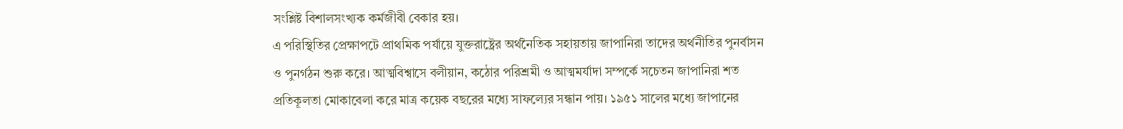সংশ্লিষ্ট বিশালসংখ্যক কর্মজীবী বেকার হয়।
এ পরিস্থিতির প্রেক্ষাপটে প্রাথমিক পর্যায়ে যুক্তরাষ্ট্রের অর্থনৈতিক সহায়তায় জাপানিরা তাদের অর্থনীতির পুনর্বাসন ও পুনর্গঠন শুরু করে। আত্মবিশ্বাসে বলীয়ান, কঠোর পরিশ্রমী ও আত্মমর্যাদা সম্পর্কে সচেতন জাপানিরা শত প্রতিকূলতা মোকাবেলা করে মাত্র কয়েক বছরের মধ্যে সাফল্যের সন্ধান পায়। ১৯৫১ সালের মধ্যে জাপানের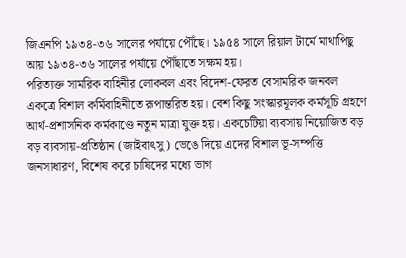জিএনপি ১৯৩৪-৩৬ সালের পর্যায়ে পৌঁছে। ১৯৫৪ সালে রিয়াল টার্মে মাথাপিছু আয় ১৯৩৪-৩৬ সালের পর্যায়ে পৌঁছাতে সক্ষম হয়।
পরিত্যক্ত সামরিক বাহিনীর লোকবল এবং বিদেশ-ফেরত বেসামরিক জনবল একত্রে বিশাল কর্মিবাহিনীতে রূপান্তরিত হয়। বেশ কিছু সংস্কারমূলক কর্মসূচি গ্রহণে আর্থ-প্রশাসনিক কর্মকাণ্ডে নতুন মাত্রা যুক্ত হয়। একচেটিয়া ব্যবসায় নিয়োজিত বড় বড় ব্যবসায়-প্রতিষ্ঠান (জাইবাৎসু) ভেঙে দিয়ে এদের বিশাল ভূ-সম্পত্তি জনসাধারণ, বিশেষ করে চাষিদের মধ্যে ভাগ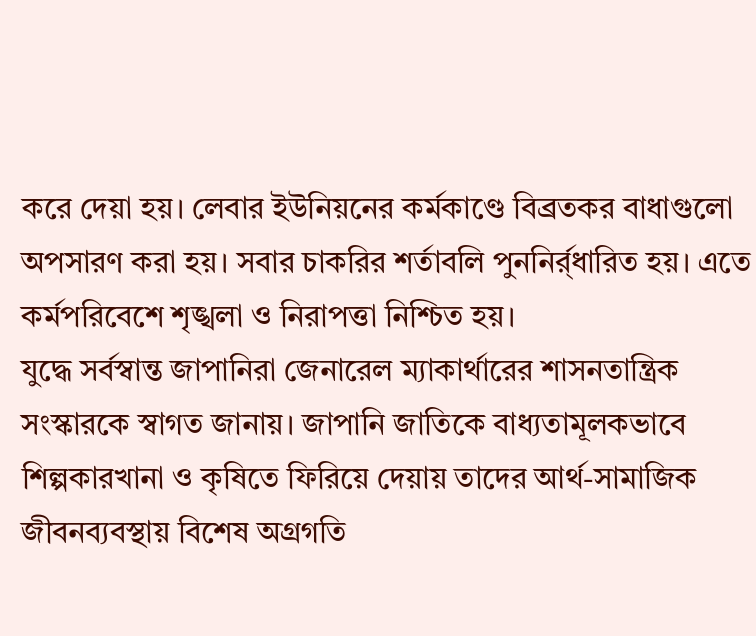করে দেয়া হয়। লেবার ইউনিয়নের কর্মকাণ্ডে বিব্রতকর বাধাগুলো অপসারণ করা হয়। সবার চাকরির শর্তাবলি পুননির্র্ধারিত হয়। এতে কর্মপরিবেশে শৃঙ্খলা ও নিরাপত্তা নিশ্চিত হয়।
যুদ্ধে সর্বস্বান্ত জাপানিরা জেনারেল ম্যাকার্থারের শাসনতান্ত্রিক সংস্কারকে স্বাগত জানায়। জাপানি জাতিকে বাধ্যতামূলকভাবে শিল্পকারখানা ও কৃষিতে ফিরিয়ে দেয়ায় তাদের আর্থ-সামাজিক জীবনব্যবস্থায় বিশেষ অগ্রগতি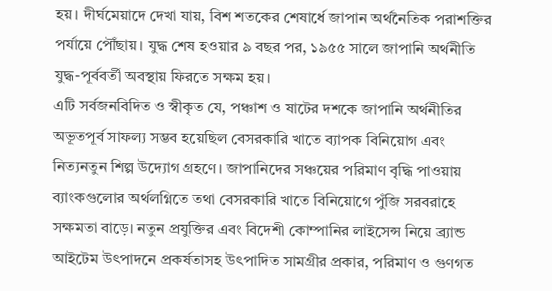হয়। দীর্ঘমেয়াদে দেখা যায়, বিশ শতকের শেষার্ধে জাপান অর্থনৈতিক পরাশক্তির পর্যায়ে পৌঁছায়। যুদ্ধ শেষ হওয়ার ৯ বছর পর, ১৯৫৫ সালে জাপানি অর্থনীতি যুদ্ধ-পূর্ববর্তী অবস্থায় ফিরতে সক্ষম হয়।
এটি সর্বজনবিদিত ও স্বীকৃত যে, পঞ্চাশ ও ষাটের দশকে জাপানি অর্থনীতির অভূতপূর্ব সাফল্য সম্ভব হয়েছিল বেসরকারি খাতে ব্যাপক বিনিয়োগ এবং নিত্যনতুন শিল্প উদ্যোগ গ্রহণে। জাপানিদের সঞ্চয়ের পরিমাণ বৃদ্ধি পাওয়ায় ব্যাংকগুলোর অর্থলগ্নিতে তথা বেসরকারি খাতে বিনিয়োগে পুঁজি সরবরাহে সক্ষমতা বাড়ে। নতুন প্রযুক্তির এবং বিদেশী কোম্পানির লাইসেন্স নিয়ে ব্র্যান্ড আইটেম উৎপাদনে প্রকর্ষতাসহ উৎপাদিত সামগ্রীর প্রকার, পরিমাণ ও গুণগত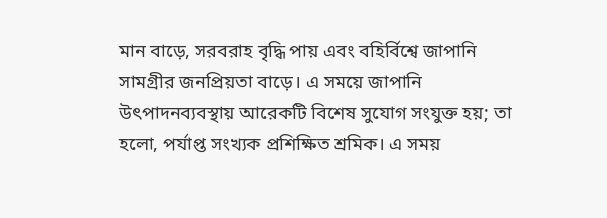মান বাড়ে, সরবরাহ বৃদ্ধি পায় এবং বহির্বিশ্বে জাপানি সামগ্রীর জনপ্রিয়তা বাড়ে। এ সময়ে জাপানি উৎপাদনব্যবস্থায় আরেকটি বিশেষ সুযোগ সংযুক্ত হয়; তা হলো, পর্যাপ্ত সংখ্যক প্রশিক্ষিত শ্রমিক। এ সময়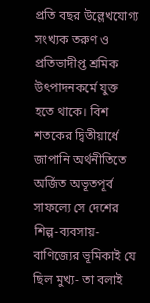প্রতি বছর উল্লেখযোগ্য সংখ্যক তরুণ ও প্রতিভাদীপ্ত শ্রমিক উৎপাদনকর্মে যুক্ত হতে থাকে। বিশ শতকের দ্বিতীয়ার্ধে জাপানি অর্থনীতিতে অর্জিত অভূতপূর্ব সাফল্যে সে দেশের শিল্প-ব্যবসায়-বাণিজ্যের ভূমিকাই যে ছিল মুখ্য- তা বলাই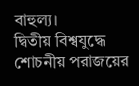বাহুল্য।
দ্বিতীয় বিশ্বযুদ্ধে শোচনীয় পরাজয়ের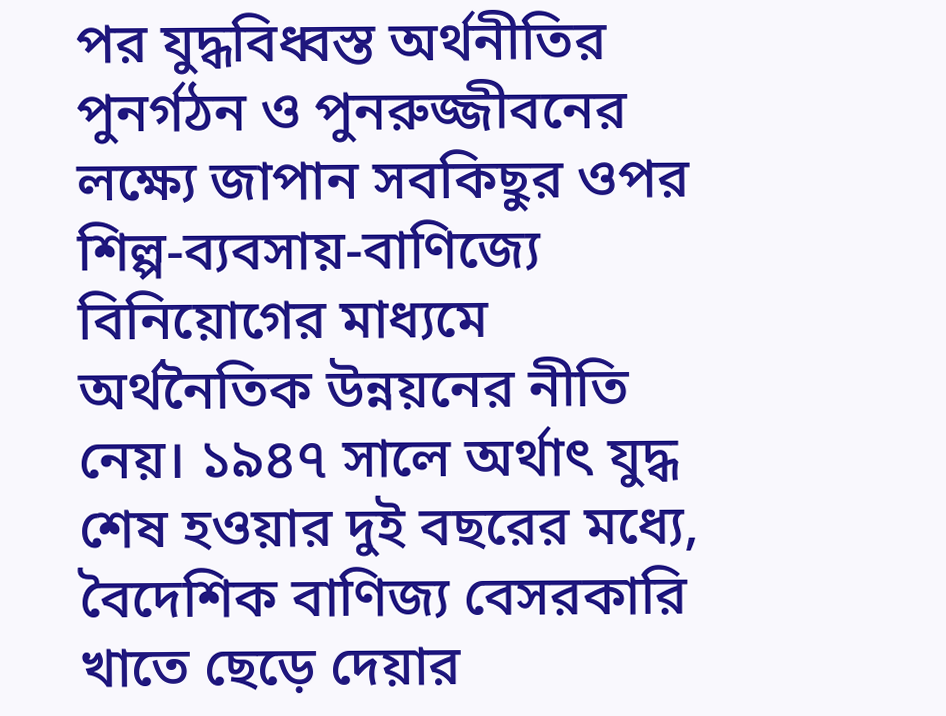পর যুদ্ধবিধ্বস্ত অর্থনীতির পুনর্গঠন ও পুনরুজ্জীবনের লক্ষ্যে জাপান সবকিছুর ওপর শিল্প-ব্যবসায়-বাণিজ্যে বিনিয়োগের মাধ্যমে অর্থনৈতিক উন্নয়নের নীতি নেয়। ১৯৪৭ সালে অর্থাৎ যুদ্ধ শেষ হওয়ার দুই বছরের মধ্যে, বৈদেশিক বাণিজ্য বেসরকারি খাতে ছেড়ে দেয়ার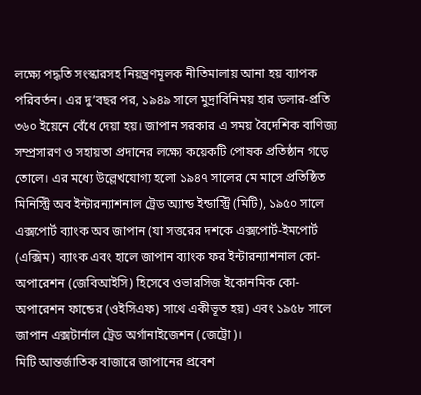লক্ষ্যে পদ্ধতি সংস্কারসহ নিয়ন্ত্রণমূলক নীতিমালায় আনা হয় ব্যাপক পরিবর্তন। এর দু’বছর পর, ১৯৪৯ সালে মুদ্রাবিনিময় হার ডলার-প্রতি ৩৬০ ইয়েনে বেঁধে দেয়া হয়। জাপান সরকার এ সময় বৈদেশিক বাণিজ্য সম্প্রসারণ ও সহায়তা প্রদানের লক্ষ্যে কয়েকটি পোষক প্রতিষ্ঠান গড়ে তোলে। এর মধ্যে উল্লেখযোগ্য হলো ১৯৪৭ সালের মে মাসে প্রতিষ্ঠিত মিনিস্ট্রি অব ইন্টারন্যাশনাল ট্রেড অ্যান্ড ইন্ডাস্ট্রি (মিটি), ১৯৫০ সালে এক্সপোর্ট ব্যাংক অব জাপান (যা সত্তরের দশকে এক্সপোর্ট-ইমপোর্ট (এক্সিম) ব্যাংক এবং হালে জাপান ব্যাংক ফর ইন্টারন্যাশনাল কো-অপারেশন (জেবিআইসি) হিসেবে ওভারসিজ ইকোনমিক কো-অপারেশন ফান্ডের (ওইসিএফ) সাথে একীভূত হয়) এবং ১৯৫৮ সালে জাপান এক্সটার্নাল ট্রেড অর্গানাইজেশন (জেট্রো)।
মিটি আন্তর্জাতিক বাজারে জাপানের প্রবেশ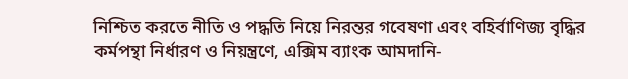নিশ্চিত করতে নীতি ও পদ্ধতি নিয়ে নিরন্তর গবেষণা এবং বহির্বাণিজ্য বৃদ্ধির কর্মপন্থা নির্ধারণ ও নিয়ন্ত্রণে, এক্সিম ব্যাংক আমদানি-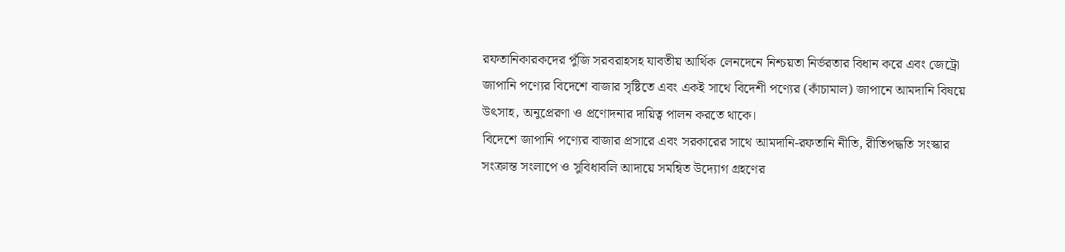রফতানিকারকদের পুঁজি সরবরাহসহ যাবতীয় আর্থিক লেনদেনে নিশ্চয়তা নির্ভরতার বিধান করে এবং জেট্রো জাপানি পণ্যের বিদেশে বাজার সৃষ্টিতে এবং একই সাথে বিদেশী পণ্যের (কাঁচামাল) জাপানে আমদানি বিষয়ে উৎসাহ, অনুপ্রেরণা ও প্রণোদনার দায়িত্ব পালন করতে থাকে।
বিদেশে জাপানি পণ্যের বাজার প্রসারে এবং সরকারের সাথে আমদানি-রফতানি নীতি, রীতিপদ্ধতি সংস্কার সংক্রান্ত সংলাপে ও সুবিধাবলি আদায়ে সমন্বিত উদ্যোগ গ্রহণের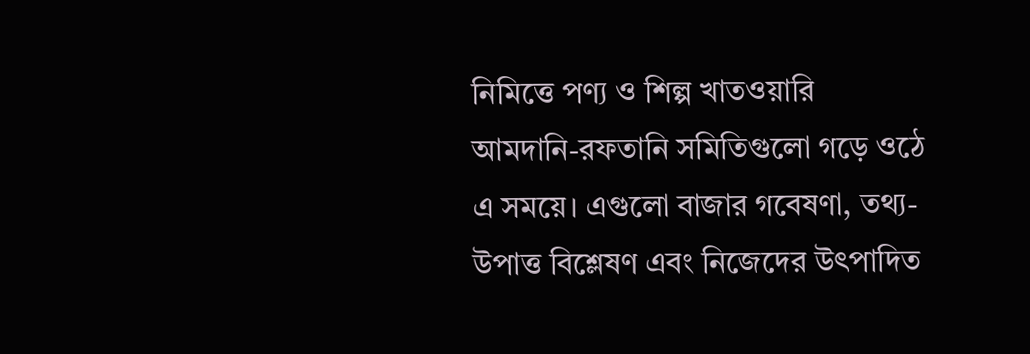নিমিত্তে পণ্য ও শিল্প খাতওয়ারি আমদানি-রফতানি সমিতিগুলো গড়ে ওঠে এ সময়ে। এগুলো বাজার গবেষণা, তথ্য-উপাত্ত বিশ্লেষণ এবং নিজেদের উৎপাদিত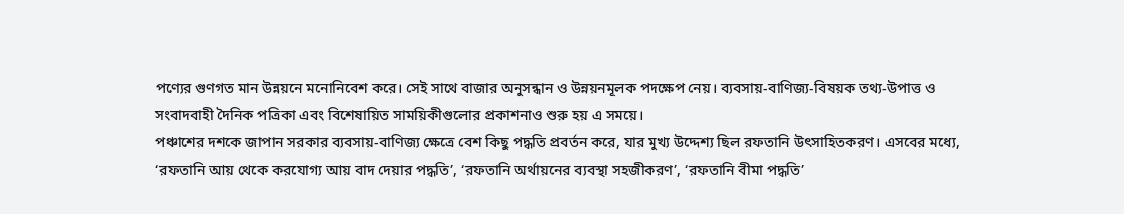পণ্যের গুণগত মান উন্নয়নে মনোনিবেশ করে। সেই সাথে বাজার অনুসন্ধান ও উন্নয়নমূলক পদক্ষেপ নেয়। ব্যবসায়-বাণিজ্য-বিষয়ক তথ্য-উপাত্ত ও সংবাদবাহী দৈনিক পত্রিকা এবং বিশেষায়িত সাময়িকীগুলোর প্রকাশনাও শুরু হয় এ সময়ে।
পঞ্চাশের দশকে জাপান সরকার ব্যবসায়-বাণিজ্য ক্ষেত্রে বেশ কিছু পদ্ধতি প্রবর্তন করে, যার মুখ্য উদ্দেশ্য ছিল রফতানি উৎসাহিতকরণ। এসবের মধ্যে, ‘রফতানি আয় থেকে করযোগ্য আয় বাদ দেয়ার পদ্ধতি’, ‘রফতানি অর্থায়নের ব্যবস্থা সহজীকরণ’, ‘রফতানি বীমা পদ্ধতি’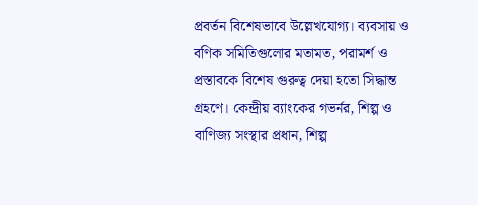প্রবর্তন বিশেষভাবে উল্লেখযোগ্য। ব্যবসায় ও বণিক সমিতিগুলোর মতামত, পরামর্শ ও প্রস্তাবকে বিশেষ গুরুত্ব দেয়া হতো সিদ্ধান্ত গ্রহণে। কেন্দ্রীয় ব্যাংকের গভর্নর, শিল্প ও বাণিজ্য সংস্থার প্রধান, শিল্প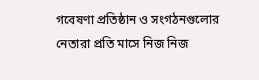গবেষণা প্রতিষ্ঠান ও সংগঠনগুলোর নেতারা প্রতি মাসে নিজ নিজ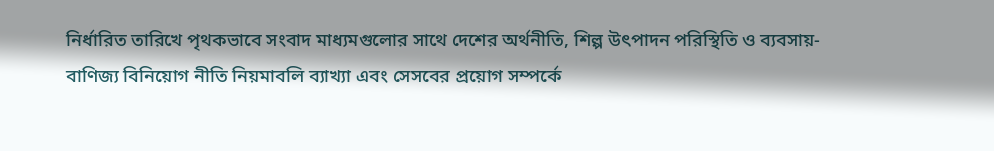নির্ধারিত তারিখে পৃথকভাবে সংবাদ মাধ্যমগুলোর সাথে দেশের অর্থনীতি, শিল্প উৎপাদন পরিস্থিতি ও ব্যবসায়-বাণিজ্য বিনিয়োগ নীতি নিয়মাবলি ব্যাখ্যা এবং সেসবের প্রয়োগ সম্পর্কে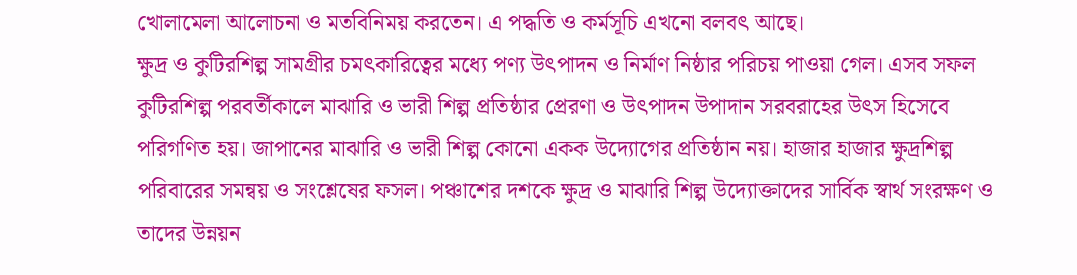খোলামেলা আলোচনা ও মতবিনিময় করতেন। এ পদ্ধতি ও কর্মসূচি এখনো বলবৎ আছে।
ক্ষুদ্র ও কুটিরশিল্প সামগ্রীর চমৎকারিত্বের মধ্যে পণ্য উৎপাদন ও নির্মাণ নিষ্ঠার পরিচয় পাওয়া গেল। এসব সফল কুটিরশিল্প পরবর্তীকালে মাঝারি ও ভারী শিল্প প্রতিষ্ঠার প্রেরণা ও উৎপাদন উপাদান সরবরাহের উৎস হিসেবে পরিগণিত হয়। জাপানের মাঝারি ও ভারী শিল্প কোনো একক উদ্যোগের প্রতিষ্ঠান নয়। হাজার হাজার ক্ষুদ্রশিল্প পরিবারের সমন্বয় ও সংশ্লেষের ফসল। পঞ্চাশের দশকে ক্ষুদ্র ও মাঝারি শিল্প উদ্যোক্তাদের সার্বিক স্বার্থ সংরক্ষণ ও তাদের উন্নয়ন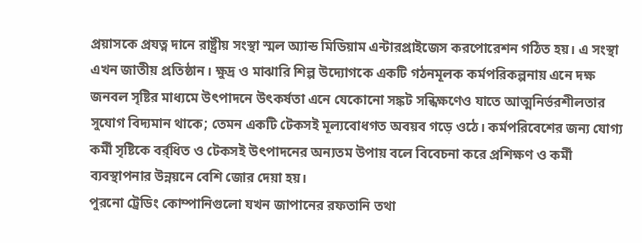প্রয়াসকে প্রযত্ন দানে রাষ্ট্রীয় সংস্থা স্মল অ্যান্ড মিডিয়াম এন্টারপ্রাইজেস করপোরেশন গঠিত হয়। এ সংস্থা এখন জাতীয় প্রতিষ্ঠান। ক্ষুদ্র ও মাঝারি শিল্প উদ্যোগকে একটি গঠনমূলক কর্মপরিকল্পনায় এনে দক্ষ জনবল সৃষ্টির মাধ্যমে উৎপাদনে উৎকর্ষতা এনে যেকোনো সঙ্কট সন্ধিক্ষণেও যাতে আত্মনির্ভরশীলতার সুযোগ বিদ্যমান থাকে; তেমন একটি টেকসই মূল্যবোধগত অবয়ব গড়ে ওঠে। কর্মপরিবেশের জন্য যোগ্য কর্মী সৃষ্টিকে বর্র্ধিত ও টেকসই উৎপাদনের অন্যতম উপায় বলে বিবেচনা করে প্রশিক্ষণ ও কর্মী ব্যবস্থাপনার উন্নয়নে বেশি জোর দেয়া হয়।
পুরনো ট্রেডিং কোম্পানিগুলো যখন জাপানের রফতানি তথা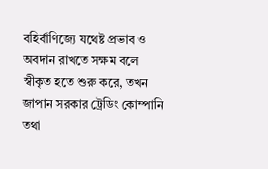বহির্বাণিজ্যে যথেষ্ট প্রভাব ও অবদান রাখতে সক্ষম বলে স্বীকৃত হতে শুরু করে, তখন জাপান সরকার ট্রেডিং কোম্পানি তথা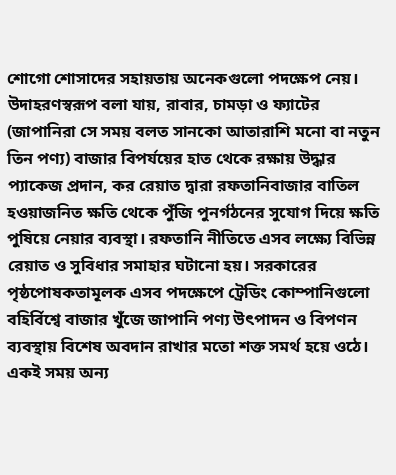শোগো শোসাদের সহায়তায় অনেকগুলো পদক্ষেপ নেয়। উদাহরণস্বরূপ বলা যায়, রাবার, চামড়া ও ফ্যাটের (জাপানিরা সে সময় বলত সানকো আতারাশি মনো বা নতুন তিন পণ্য) বাজার বিপর্যয়ের হাত থেকে রক্ষায় উদ্ধার প্যাকেজ প্রদান, কর রেয়াত দ্বারা রফতানিবাজার বাতিল হওয়াজনিত ক্ষতি থেকে পুঁজি পুনর্গঠনের সুযোগ দিয়ে ক্ষতি পুষিয়ে নেয়ার ব্যবস্থা। রফতানি নীতিতে এসব লক্ষ্যে বিভিন্ন রেয়াত ও সুবিধার সমাহার ঘটানো হয়। সরকারের পৃষ্ঠপোষকতামূলক এসব পদক্ষেপে ট্রেডিং কোম্পানিগুলো বহির্বিশ্বে বাজার খুঁজে জাপানি পণ্য উৎপাদন ও বিপণন ব্যবস্থায় বিশেষ অবদান রাখার মতো শক্ত সমর্থ হয়ে ওঠে।
একই সময় অন্য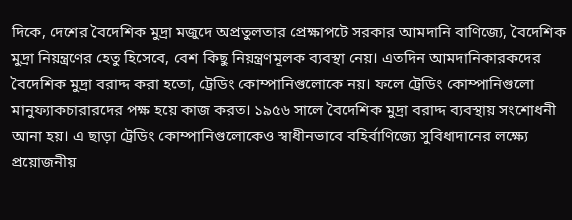দিকে, দেশের বৈদেশিক মুদ্রা মজুদে অপ্রতুলতার প্রেক্ষাপটে সরকার আমদানি বাণিজ্যে, বৈদেশিক মুদ্রা নিয়ন্ত্রণের হেতু হিসেবে, বেশ কিছু নিয়ন্ত্রণমূলক ব্যবস্থা নেয়। এতদিন আমদানিকারকদের বৈদেশিক মুদ্রা বরাদ্দ করা হতো, ট্রেডিং কোম্পানিগুলোকে নয়। ফলে ট্রেডিং কোম্পানিগুলো মানুফ্যাকচারারদের পক্ষ হয়ে কাজ করত। ১৯৫৬ সালে বৈদেশিক মুদ্রা বরাদ্দ ব্যবস্থায় সংশোধনী আনা হয়। এ ছাড়া ট্রেডিং কোম্পানিগুলোকেও স্বাধীনভাবে বহির্বাণিজ্যে সুবিধাদানের লক্ষ্যে প্রয়োজনীয়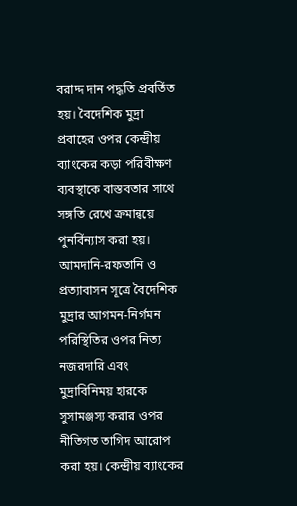বরাদ্দ দান পদ্ধতি প্রবর্তিত হয়। বৈদেশিক মুদ্রা প্রবাহের ওপর কেন্দ্রীয় ব্যাংকের কড়া পরিবীক্ষণ ব্যবস্থাকে বাস্তবতার সাথে সঙ্গতি রেখে ক্রমান্বয়ে পুনর্বিন্যাস করা হয়। আমদানি-রফতানি ও প্রত্যাবাসন সূত্রে বৈদেশিক মুদ্রার আগমন-নির্গমন পরিস্থিতির ওপর নিত্য নজরদারি এবং মুদ্রাবিনিময় হারকে সুসামঞ্জস্য করার ওপর নীতিগত তাগিদ আরোপ করা হয়। কেন্দ্রীয় ব্যাংকের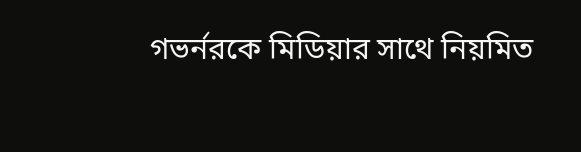গভর্নরকে মিডিয়ার সাথে নিয়মিত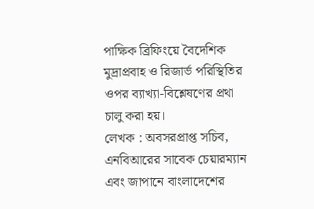পাক্ষিক ব্রিফিংয়ে বৈদেশিক মুদ্রাপ্রবাহ ও রিজার্ভ পরিস্থিতির ওপর ব্যাখ্যা-বিশ্লেষণের প্রথা চালু করা হয়।
লেখক : অবসরপ্রাপ্ত সচিব, এনবিআরের সাবেক চেয়ারম্যান এবং জাপানে বাংলাদেশের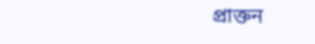প্রাক্তন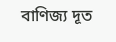বাণিজ্য দূত